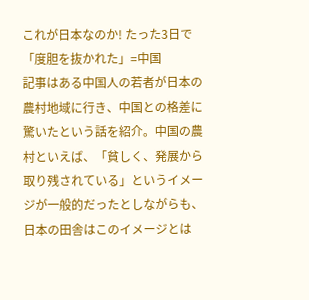これが日本なのか! たった3日で「度胆を抜かれた」=中国
記事はある中国人の若者が日本の農村地域に行き、中国との格差に驚いたという話を紹介。中国の農村といえば、「貧しく、発展から取り残されている」というイメージが一般的だったとしながらも、日本の田舎はこのイメージとは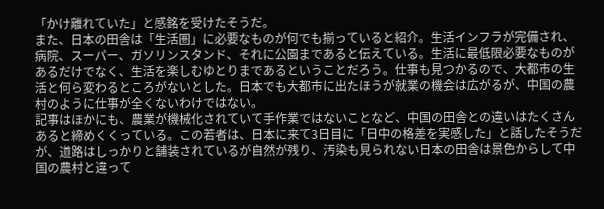「かけ離れていた」と感銘を受けたそうだ。
また、日本の田舎は「生活圏」に必要なものが何でも揃っていると紹介。生活インフラが完備され、病院、スーパー、ガソリンスタンド、それに公園まであると伝えている。生活に最低限必要なものがあるだけでなく、生活を楽しむゆとりまであるということだろう。仕事も見つかるので、大都市の生活と何ら変わるところがないとした。日本でも大都市に出たほうが就業の機会は広がるが、中国の農村のように仕事が全くないわけではない。
記事はほかにも、農業が機械化されていて手作業ではないことなど、中国の田舎との違いはたくさんあると締めくくっている。この若者は、日本に来て3日目に「日中の格差を実感した」と話したそうだが、道路はしっかりと舗装されているが自然が残り、汚染も見られない日本の田舎は景色からして中国の農村と違って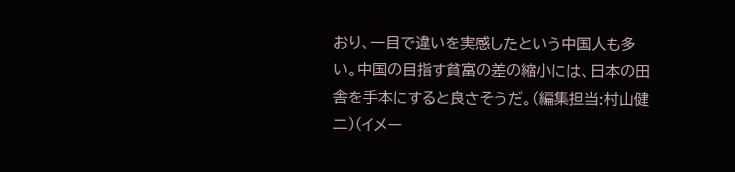おり、一目で違いを実感したという中国人も多い。中国の目指す貧富の差の縮小には、日本の田舎を手本にすると良さそうだ。(編集担当:村山健二)(イメー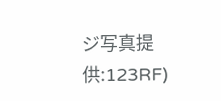ジ写真提供:123RF)